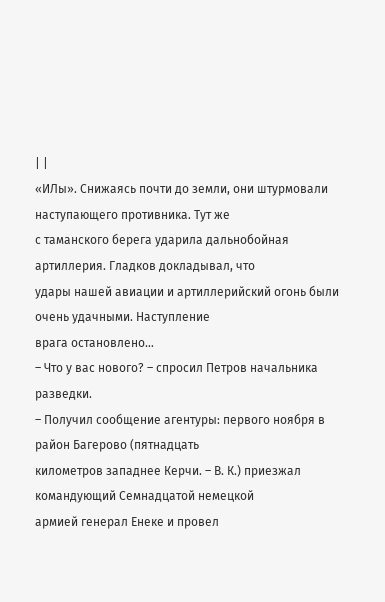| |
«ИЛы». Снижаясь почти до земли, они штурмовали наступающего противника. Тут же
с таманского берега ударила дальнобойная артиллерия. Гладков докладывал, что
удары нашей авиации и артиллерийский огонь были очень удачными. Наступление
врага остановлено…
– Что у вас нового? – спросил Петров начальника разведки.
– Получил сообщение агентуры: первого ноября в район Багерово (пятнадцать
километров западнее Керчи. – В. К.) приезжал командующий Семнадцатой немецкой
армией генерал Енеке и провел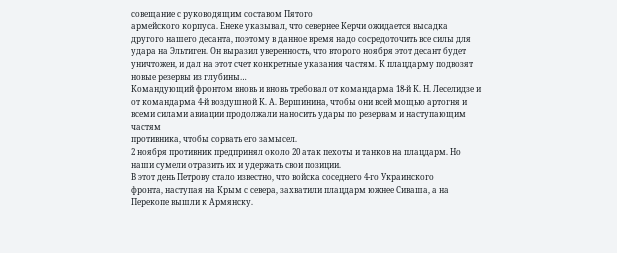совещание с руководящим составом Пятого
армейского корпуса. Енеке указывал, что севернее Керчи ожидается высадка
другого нашего десанта, поэтому в данное время надо сосредоточить все силы для
удара на Эльтиген. Он выразил уверенность, что второго ноября этот десант будет
уничтожен, и дал на этот счет конкретные указания частям. К плацдарму подвозят
новые резервы из глубины…
Командующий фронтом вновь и вновь требовал от командарма 18-й К. Н. Леселидзе и
от командарма 4-й воздушной К. А. Вершинина, чтобы они всей мощью артогня и
всеми силами авиации продолжали наносить удары по резервам и наступающим частям
противника, чтобы сорвать его замысел.
2 ноября противник предпринял около 20 атак пехоты и танков на плацдарм. Но
наши сумели отразить их и удержать свои позиции.
В этот день Петрову стало известно, что войска соседнего 4-го Украинского
фронта, наступая на Крым с севера, захватили плацдарм южнее Сиваша, а на
Перекопе вышли к Армянску.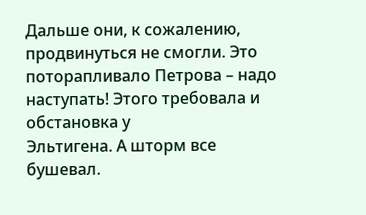Дальше они, к сожалению, продвинуться не смогли. Это
поторапливало Петрова – надо наступать! Этого требовала и обстановка у
Эльтигена. А шторм все бушевал.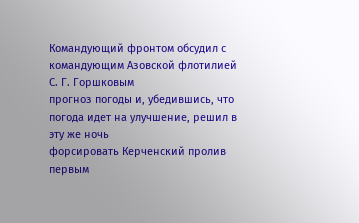Командующий фронтом обсудил с командующим Азовской флотилией С. Г. Горшковым
прогноз погоды и, убедившись, что погода идет на улучшение, решил в эту же ночь
форсировать Керченский пролив первым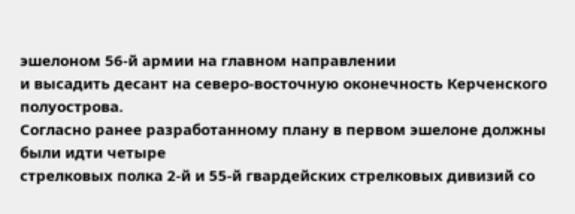эшелоном 56-й армии на главном направлении
и высадить десант на северо-восточную оконечность Керченского полуострова.
Согласно ранее разработанному плану в первом эшелоне должны были идти четыре
стрелковых полка 2-й и 55-й гвардейских стрелковых дивизий со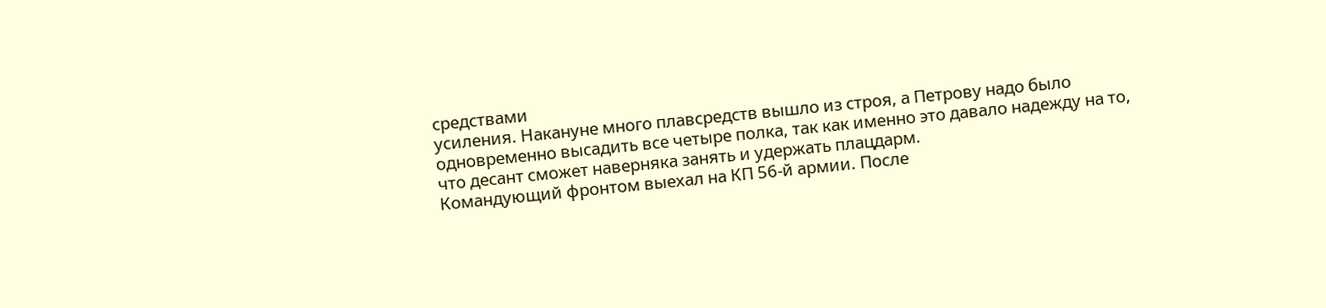средствами
усиления. Накануне много плавсредств вышло из строя, а Петрову надо было
одновременно высадить все четыре полка, так как именно это давало надежду на то,
что десант сможет наверняка занять и удержать плацдарм.
Командующий фронтом выехал на КП 56-й армии. После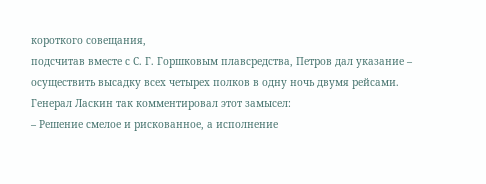короткого совещания,
подсчитав вместе с С. Г. Горшковым плавсредства, Петров дал указание –
осуществить высадку всех четырех полков в одну ночь двумя рейсами.
Генерал Ласкин так комментировал этот замысел:
– Решение смелое и рискованное, а исполнение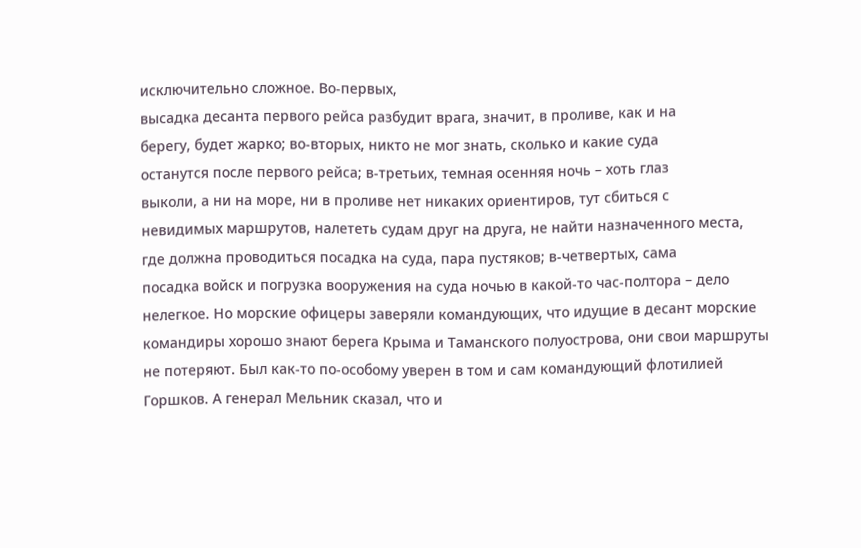исключительно сложное. Во-первых,
высадка десанта первого рейса разбудит врага, значит, в проливе, как и на
берегу, будет жарко; во-вторых, никто не мог знать, сколько и какие суда
останутся после первого рейса; в-третьих, темная осенняя ночь – хоть глаз
выколи, а ни на море, ни в проливе нет никаких ориентиров, тут сбиться с
невидимых маршрутов, налететь судам друг на друга, не найти назначенного места,
где должна проводиться посадка на суда, пара пустяков; в-четвертых, сама
посадка войск и погрузка вооружения на суда ночью в какой-то час-полтора – дело
нелегкое. Но морские офицеры заверяли командующих, что идущие в десант морские
командиры хорошо знают берега Крыма и Таманского полуострова, они свои маршруты
не потеряют. Был как-то по-особому уверен в том и сам командующий флотилией
Горшков. А генерал Мельник сказал, что и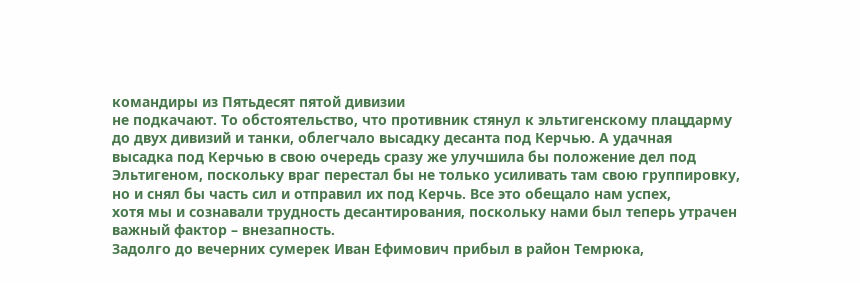командиры из Пятьдесят пятой дивизии
не подкачают. То обстоятельство, что противник стянул к эльтигенскому плацдарму
до двух дивизий и танки, облегчало высадку десанта под Керчью. А удачная
высадка под Керчью в свою очередь сразу же улучшила бы положение дел под
Эльтигеном, поскольку враг перестал бы не только усиливать там свою группировку,
но и снял бы часть сил и отправил их под Керчь. Все это обещало нам успех,
хотя мы и сознавали трудность десантирования, поскольку нами был теперь утрачен
важный фактор – внезапность.
Задолго до вечерних сумерек Иван Ефимович прибыл в район Темрюка,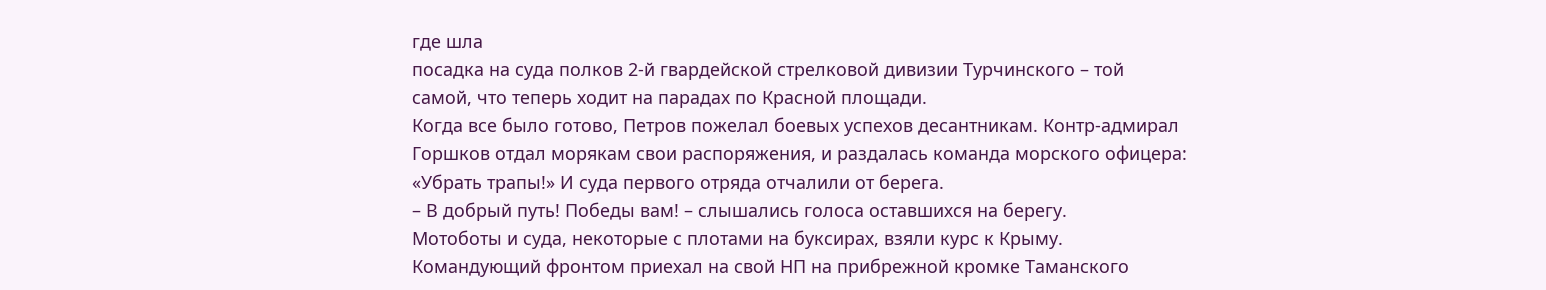где шла
посадка на суда полков 2-й гвардейской стрелковой дивизии Турчинского – той
самой, что теперь ходит на парадах по Красной площади.
Когда все было готово, Петров пожелал боевых успехов десантникам. Контр-адмирал
Горшков отдал морякам свои распоряжения, и раздалась команда морского офицера:
«Убрать трапы!» И суда первого отряда отчалили от берега.
– В добрый путь! Победы вам! – слышались голоса оставшихся на берегу.
Мотоботы и суда, некоторые с плотами на буксирах, взяли курс к Крыму.
Командующий фронтом приехал на свой НП на прибрежной кромке Таманского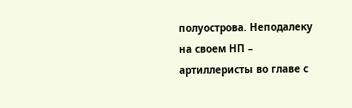полуострова. Неподалеку на своем НП – артиллеристы во главе с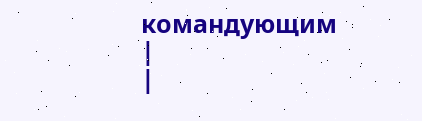командующим
|
|